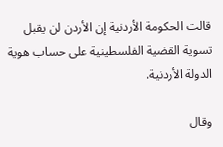قالت الحكومة الأردنية إن الأردن لن يقبل تسوية القضية الفلسطينية على حساب هوية الدولة الأردنية.

وقال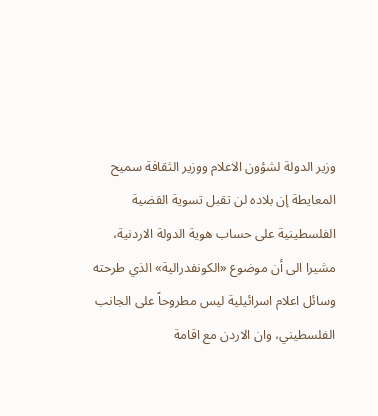وزير الدولة لشؤون الاعلام ووزير الثقافة سميح المعايطة إن بلاده لن تقبل تسوية القضية الفلسطينية على حساب هوية الدولة الاردنية، مشيرا الى أن موضوع «الكونفدرالية» الذي طرحته وسائل اعلام اسرائيلية ليس مطروحاً على الجانب الفلسطيني، وان الاردن مع اقامة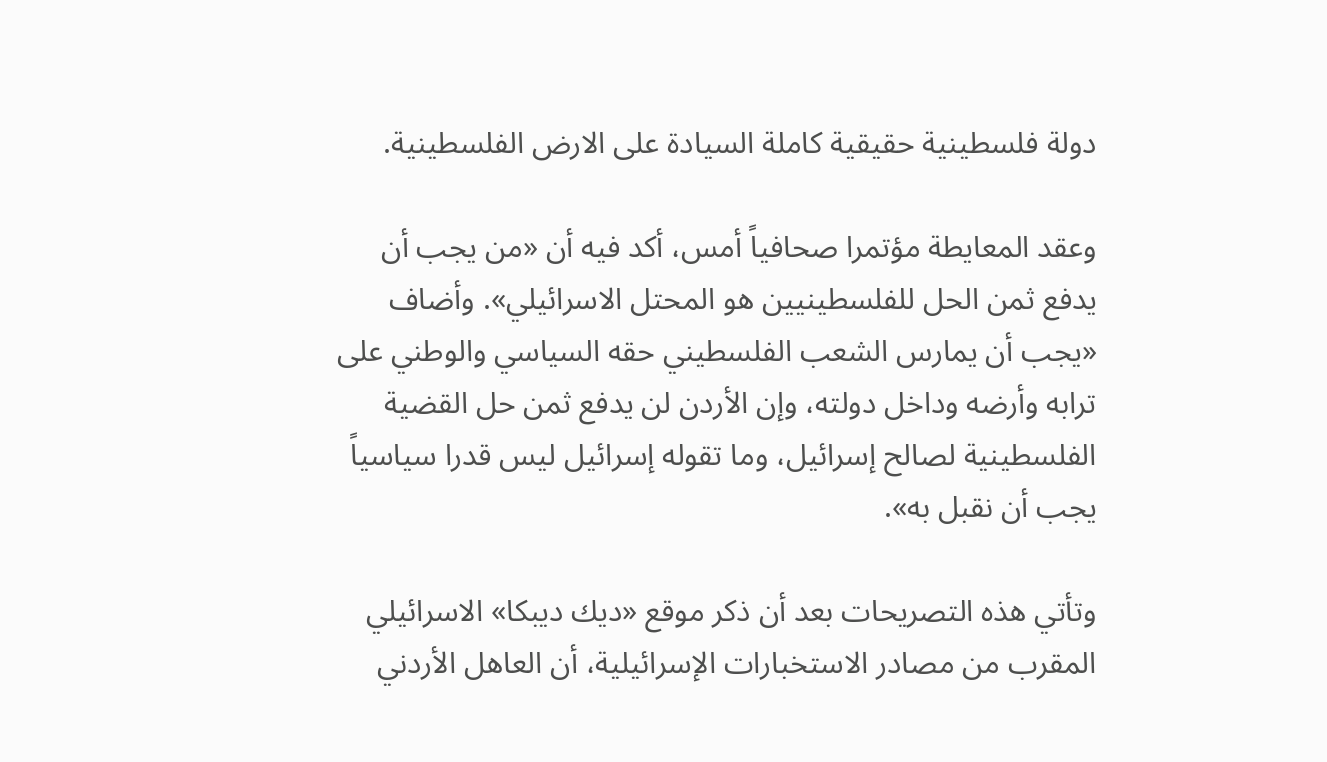دولة فلسطينية حقيقية كاملة السيادة على الارض الفلسطينية.

وعقد المعايطة مؤتمرا صحافياً أمس، أكد فيه أن «من يجب أن يدفع ثمن الحل للفلسطينيين هو المحتل الاسرائيلي». وأضاف «يجب أن يمارس الشعب الفلسطيني حقه السياسي والوطني على ترابه وأرضه وداخل دولته، وإن الأردن لن يدفع ثمن حل القضية الفلسطينية لصالح إسرائيل، وما تقوله إسرائيل ليس قدرا سياسياً يجب أن نقبل به».

وتأتي هذه التصريحات بعد أن ذكر موقع «ديك ديبكا» الاسرائيلي المقرب من مصادر الاستخبارات الإسرائيلية، أن العاهل الأردني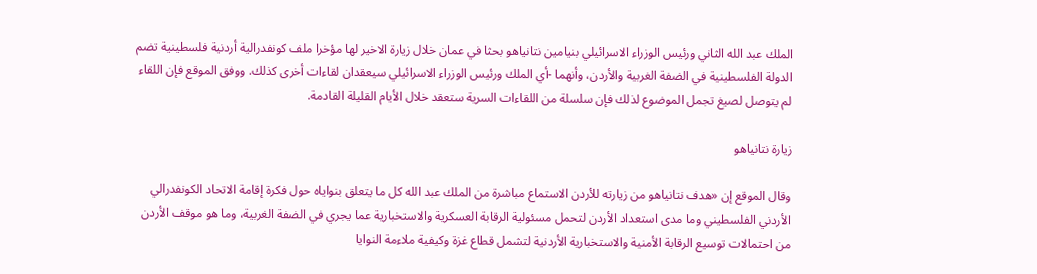الملك عبد الله الثاني ورئيس الوزراء الاسرائيلي بنيامين نتانياهو بحثا في عمان خلال زيارة الاخير لها مؤخرا ملف كونفدرالية أردنية فلسطينية تضم الدولة الفلسطينية في الضفة الغربية والأردن، وأنهما -أي الملك ورئيس الوزراء الاسرائيلي سيعقدان لقاءات أخرى كذلك. ووفق الموقع فإن اللقاء لم يتوصل لصيغ تجمل الموضوع لذلك فإن سلسلة من اللقاءات السرية ستعقد خلال الأيام القليلة القادمة.

زيارة نتانياهو

وقال الموقع إن «هدف نتانياهو من زيارته للأردن الاستماع مباشرة من الملك عبد الله كل ما يتعلق بنواياه حول فكرة إقامة الاتحاد الكونفدرالي الأردني الفلسطيني وما مدى استعداد الأردن لتحمل مسئولية الرقابة العسكرية والاستخبارية عما يجري في الضفة الغربية، وما هو موقف الأردن من احتمالات توسيع الرقابة الأمنية والاستخبارية الأردنية لتشمل قطاع غزة وكيفية ملاءمة النوايا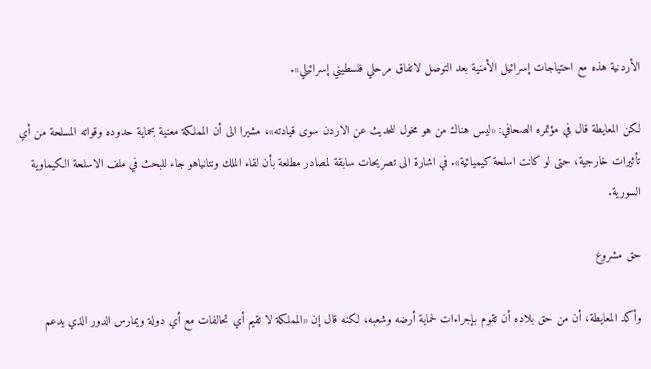الأردنية هذه مع احتياجات إسرائيل الأمنية بعد التوصل لاتفاق مرحلي فلسطيني إسرائيلي».

لكن المعايطة قال في مؤتمره الصحافي: «ليس هناك من هو مخول للحديث عن الاردن سوى قيادته»، مشيرا الى أن المملكة معنية بحماية حدوده وقواته المسلحة من أي تأثيرات خارجية، حتى لو كانت اسلحة كيميائية». في اشارة الى تصريحات سابقة لمصادر مطلعة بأن لقاء الملك ونتانياهو جاء للبحث في ملف الاسلحة الكيماوية السورية.

حق مشروع

وأكد المعايطة، أن من حق بلاده أن تقوم بإجراءات لحماية أرضه وشعبه، لكنه قال إن «المملكة لا تقيم أي تحالفات مع أي دولة ويمارس الدور الذي يدعم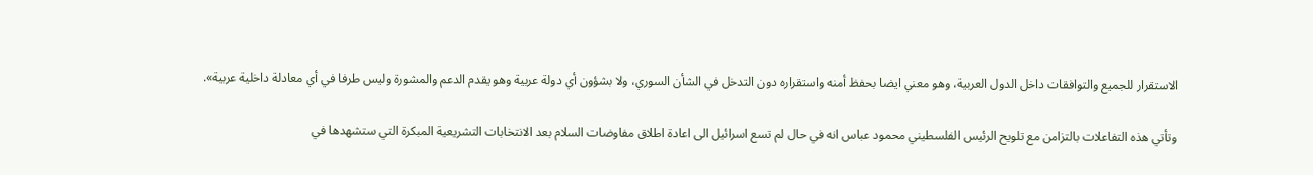الاستقرار للجميع والتوافقات داخل الدول العربية، وهو معني ايضا بحفظ أمنه واستقراره دون التدخل في الشأن السوري، ولا بشؤون أي دولة عربية وهو يقدم الدعم والمشورة وليس طرفا في أي معادلة داخلية عربية».

وتأتي هذه التفاعلات بالتزامن مع تلويح الرئيس الفلسطيني محمود عباس انه في حال لم تسع اسرائيل الى اعادة اطلاق مفاوضات السلام بعد الانتخابات التشريعية المبكرة التي ستشهدها في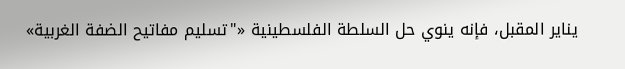يناير المقبل، فإنه ينوي حل السلطة الفلسطينية «"تسليم مفاتيح الضفة الغربية»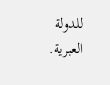للدولة العبرية.